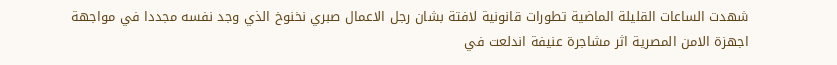شهدت الساعات القليلة الماضية تطورات قانونية لافتة بشان رجل الاعمال صبري نخنوخ الذي وجد نفسه مجددا في مواجهة اجهزة الامن المصرية اثر مشاجرة عنيفة اندلعت في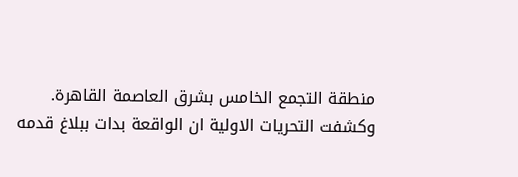منطقة التجمع الخامس بشرق العاصمة القاهرة.
وكشفت التحريات الاولية ان الواقعة بدات ببلاغ قدمه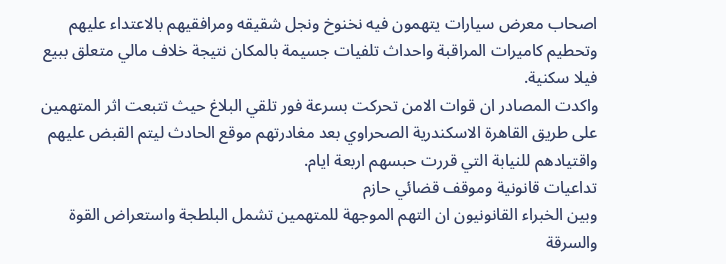اصحاب معرض سيارات يتهمون فيه نخنوخ ونجل شقيقه ومرافقيهم بالاعتداء عليهم وتحطيم كاميرات المراقبة واحداث تلفيات جسيمة بالمكان نتيجة خلاف مالي متعلق ببيع فيلا سكنية.
واكدت المصادر ان قوات الامن تحركت بسرعة فور تلقي البلاغ حيث تتبعت اثر المتهمين على طريق القاهرة الاسكندرية الصحراوي بعد مغادرتهم موقع الحادث ليتم القبض عليهم واقتيادهم للنيابة التي قررت حبسهم اربعة ايام.
تداعيات قانونية وموقف قضائي حازم
وبين الخبراء القانونيون ان التهم الموجهة للمتهمين تشمل البلطجة واستعراض القوة والسرقة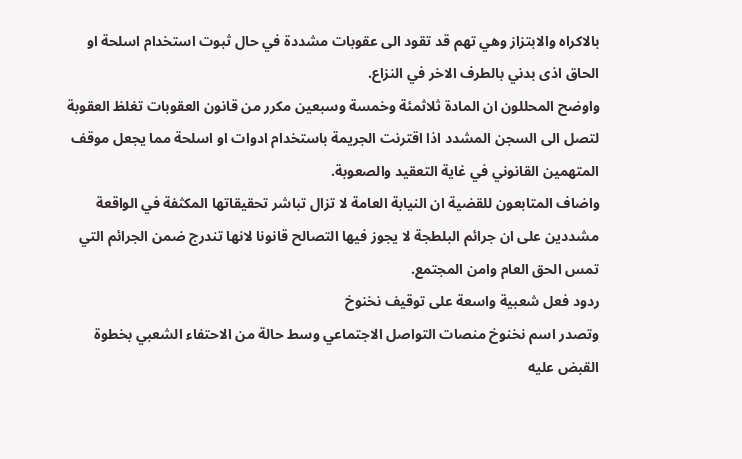بالاكراه والابتزاز وهي تهم قد تقود الى عقوبات مشددة في حال ثبوت استخدام اسلحة او الحاق اذى بدني بالطرف الاخر في النزاع.
واوضح المحللون ان المادة ثلاثمئة وخمسة وسبعين مكرر من قانون العقوبات تغلظ العقوبة لتصل الى السجن المشدد اذا اقترنت الجريمة باستخدام ادوات او اسلحة مما يجعل موقف المتهمين القانوني في غاية التعقيد والصعوبة.
واضاف المتابعون للقضية ان النيابة العامة لا تزال تباشر تحقيقاتها المكثفة في الواقعة مشددين على ان جرائم البلطجة لا يجوز فيها التصالح قانونا لانها تندرج ضمن الجرائم التي تمس الحق العام وامن المجتمع.
ردود فعل شعبية واسعة على توقيف نخنوخ
وتصدر اسم نخنوخ منصات التواصل الاجتماعي وسط حالة من الاحتفاء الشعبي بخطوة القبض عليه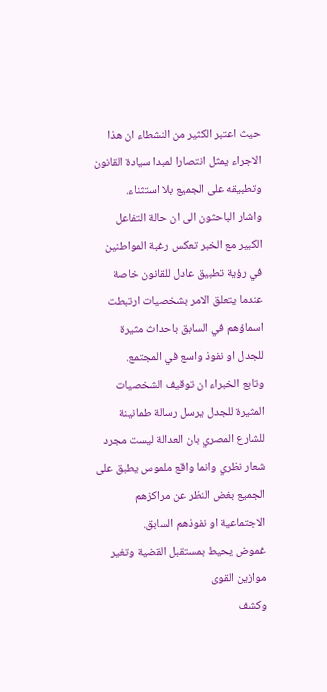حيث اعتبر الكثير من النشطاء ان هذا الاجراء يمثل انتصارا لمبدا سيادة القانون وتطبيقه على الجميع بلا استثناء.
واشار الباحثون الى ان حالة التفاعل الكبير مع الخبر تعكس رغبة المواطنين في رؤية تطبيق عادل للقانون خاصة عندما يتعلق الامر بشخصيات ارتبطت اسماؤهم في السابق باحداث مثيرة للجدل او نفوذ واسع في المجتمع.
وتابع الخبراء ان توقيف الشخصيات المثيرة للجدل يرسل رسالة طمانينة للشارع المصري بان العدالة ليست مجرد شعار نظري وانما واقع ملموس يطبق على الجميع بغض النظر عن مراكزهم الاجتماعية او نفوذهم السابق.
غموض يحيط بمستقبل القضية وتغير موازين القوى
وكشف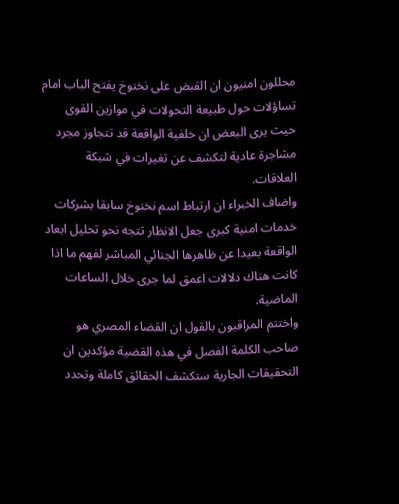محللون امنيون ان القبض على نخنوخ يفتح الباب امام تساؤلات حول طبيعة التحولات في موازين القوى حيث يرى البعض ان خلفية الواقعة قد تتجاوز مجرد مشاجرة عادية لتكشف عن تغيرات في شبكة العلاقات.
واضاف الخبراء ان ارتباط اسم نخنوخ سابقا بشركات خدمات امنية كبرى جعل الانظار تتجه نحو تحليل ابعاد الواقعة بعيدا عن ظاهرها الجنائي المباشر لفهم ما اذا كانت هناك دلالات اعمق لما جرى خلال الساعات الماضية.
واختتم المراقبون بالقول ان القضاء المصري هو صاحب الكلمة الفصل في هذه القضية مؤكدين ان التحقيقات الجارية ستكشف الحقائق كاملة وتحدد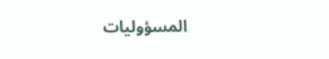المسؤوليات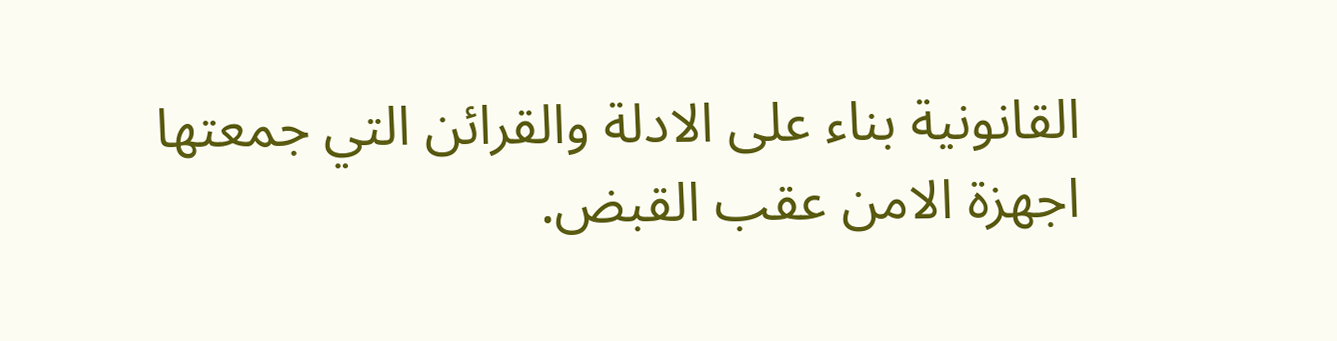القانونية بناء على الادلة والقرائن التي جمعتها اجهزة الامن عقب القبض.